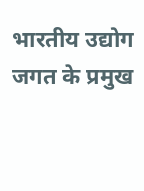भारतीय उद्योग जगत के प्रमुख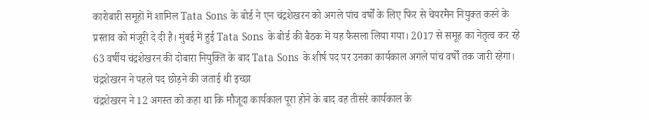कारोबारी समूहों में शामिल Tata Sons के बोर्ड ने एन चंद्रशेखरन को अगले पांच वर्षों के लिए फिर से चेयरमैन नियुक्त करने के प्रस्ताव को मंजूरी दे दी है। मुंबई में हुई Tata Sons के बोर्ड की बैठक में यह फैसला लिया गया। 2017 से समूह का नेतृत्व कर रहे 63 वर्षीय चंद्रशेखरन की दोबारा नियुक्ति के बाद Tata Sons के शीर्ष पद पर उनका कार्यकाल अगले पांच वर्षों तक जारी रहेगा।
चंद्रशेखरन ने पहले पद छोड़ने की जताई थी इच्छा
चंद्रशेखरन ने 12 अगस्त को कहा था कि मौजूदा कार्यकाल पूरा होने के बाद वह तीसरे कार्यकाल के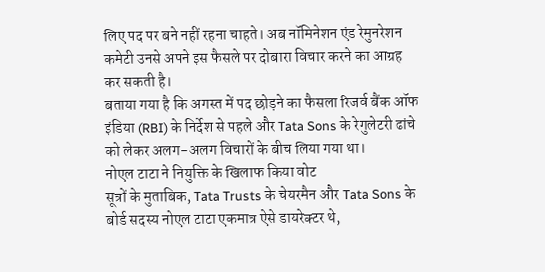लिए पद पर बने नहीं रहना चाहते। अब नॉमिनेशन एंड रेमुनरेशन कमेटी उनसे अपने इस फैसले पर दोबारा विचार करने का आग्रह कर सकती है।
बताया गया है कि अगस्त में पद छोड़ने का फैसला रिजर्व बैंक ऑफ इंडिया (RBI) के निर्देश से पहले और Tata Sons के रेगुलेटरी ढांचे को लेकर अलग-अलग विचारों के बीच लिया गया था।
नोएल टाटा ने नियुक्ति के खिलाफ किया वोट
सूत्रों के मुताबिक, Tata Trusts के चेयरमैन और Tata Sons के बोर्ड सदस्य नोएल टाटा एकमात्र ऐसे डायरेक्टर थे,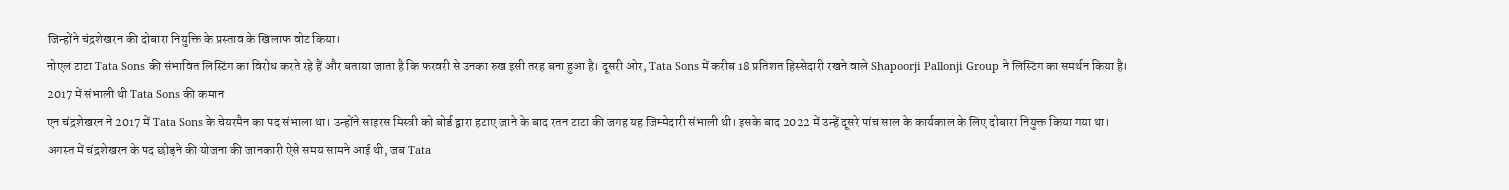जिन्होंने चंद्रशेखरन की दोबारा नियुक्ति के प्रस्ताव के खिलाफ वोट किया।
नोएल टाटा Tata Sons की संभावित लिस्टिंग का विरोध करते रहे हैं और बताया जाता है कि फरवरी से उनका रुख इसी तरह बना हुआ है। दूसरी ओर, Tata Sons में करीब 18 प्रतिशत हिस्सेदारी रखने वाले Shapoorji Pallonji Group ने लिस्टिंग का समर्थन किया है।
2017 में संभाली थी Tata Sons की कमान
एन चंद्रशेखरन ने 2017 में Tata Sons के चेयरमैन का पद संभाला था। उन्होंने साइरस मिस्त्री को बोर्ड द्वारा हटाए जाने के बाद रतन टाटा की जगह यह जिम्मेदारी संभाली थी। इसके बाद 2022 में उन्हें दूसरे पांच साल के कार्यकाल के लिए दोबारा नियुक्त किया गया था।
अगस्त में चंद्रशेखरन के पद छोड़ने की योजना की जानकारी ऐसे समय सामने आई थी, जब Tata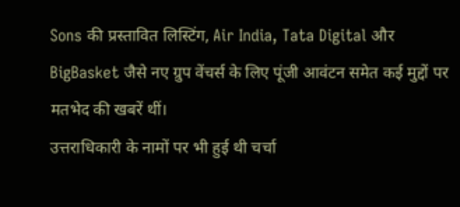Sons की प्रस्तावित लिस्टिंग, Air India, Tata Digital और BigBasket जैसे नए ग्रुप वेंचर्स के लिए पूंजी आवंटन समेत कई मुद्दों पर मतभेद की खबरें थीं।
उत्तराधिकारी के नामों पर भी हुई थी चर्चा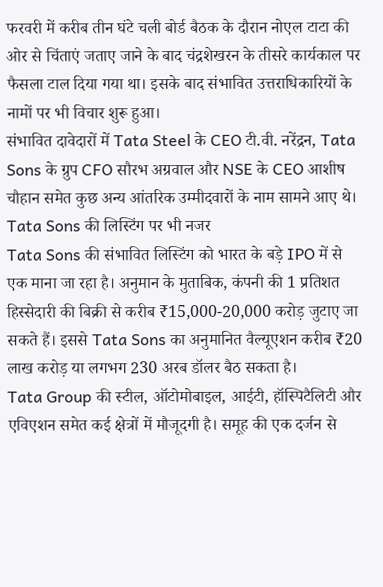फरवरी में करीब तीन घंटे चली बोर्ड बैठक के दौरान नोएल टाटा की ओर से चिंताएं जताए जाने के बाद चंद्रशेखरन के तीसरे कार्यकाल पर फैसला टाल दिया गया था। इसके बाद संभावित उत्तराधिकारियों के नामों पर भी विचार शुरू हुआ।
संभावित दावेदारों में Tata Steel के CEO टी.वी. नरेंद्रन, Tata Sons के ग्रुप CFO सौरभ अग्रवाल और NSE के CEO आशीष चौहान समेत कुछ अन्य आंतरिक उम्मीदवारों के नाम सामने आए थे।
Tata Sons की लिस्टिंग पर भी नजर
Tata Sons की संभावित लिस्टिंग को भारत के बड़े IPO में से एक माना जा रहा है। अनुमान के मुताबिक, कंपनी की 1 प्रतिशत हिस्सेदारी की बिक्री से करीब ₹15,000-20,000 करोड़ जुटाए जा सकते हैं। इससे Tata Sons का अनुमानित वैल्यूएशन करीब ₹20 लाख करोड़ या लगभग 230 अरब डॉलर बैठ सकता है।
Tata Group की स्टील, ऑटोमोबाइल, आईटी, हॉस्पिटैलिटी और एविएशन समेत कई क्षेत्रों में मौजूदगी है। समूह की एक दर्जन से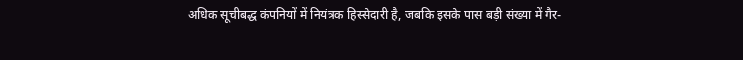अधिक सूचीबद्ध कंपनियों में नियंत्रक हिस्सेदारी है, जबकि इसके पास बड़ी संख्या में गैर-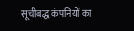सूचीबद्ध कंपनियों का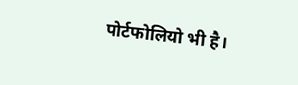पोर्टफोलियो भी है।